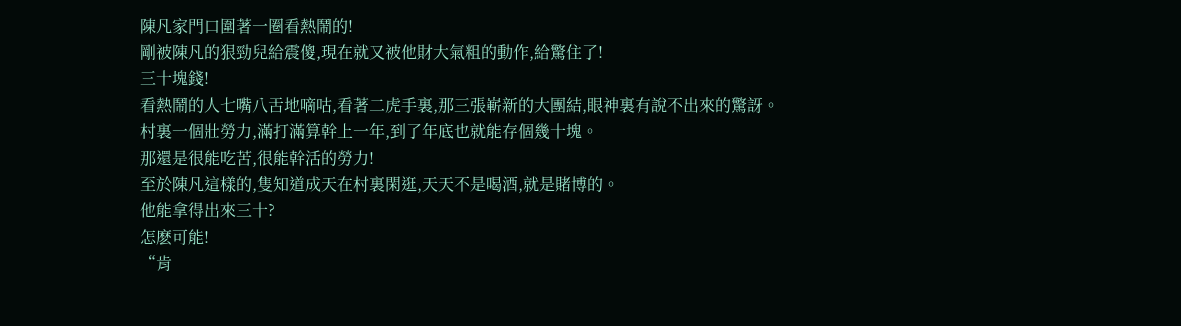陳凡家門口圍著一圈看熱鬧的!
剛被陳凡的狠勁兒給震傻,現在就又被他財大氣粗的動作,給驚住了!
三十塊錢!
看熱鬧的人七嘴八舌地嘀咕,看著二虎手裏,那三張嶄新的大團結,眼神裏有說不出來的驚訝。
村裏一個壯勞力,滿打滿算幹上一年,到了年底也就能存個幾十塊。
那還是很能吃苦,很能幹活的勞力!
至於陳凡這樣的,隻知道成天在村裏閑逛,天天不是喝酒,就是賭博的。
他能拿得出來三十?
怎麽可能!
“肯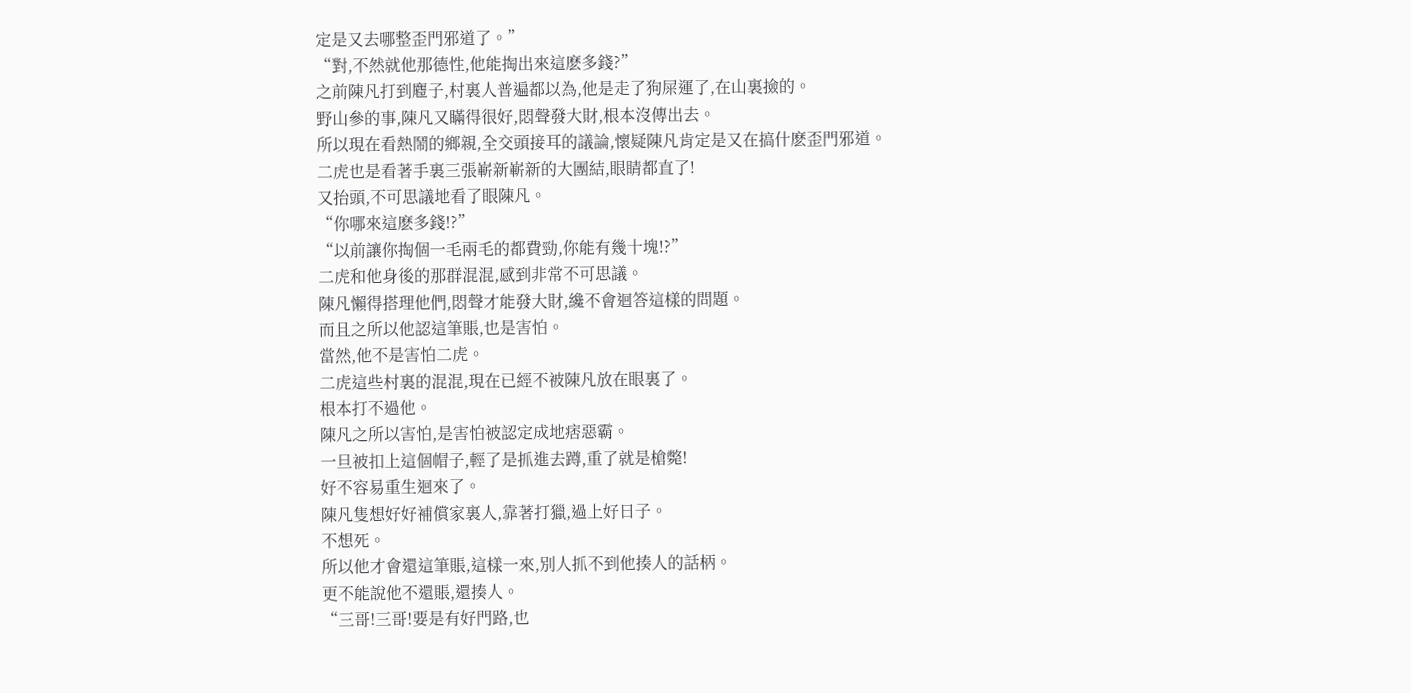定是又去哪整歪門邪道了。”
“對,不然就他那德性,他能掏出來這麽多錢?”
之前陳凡打到麅子,村裏人普遍都以為,他是走了狗屎運了,在山裏撿的。
野山參的事,陳凡又瞞得很好,悶聲發大財,根本沒傳出去。
所以現在看熱鬧的鄉親,全交頭接耳的議論,懷疑陳凡肯定是又在搞什麽歪門邪道。
二虎也是看著手裏三張嶄新嶄新的大團結,眼睛都直了!
又抬頭,不可思議地看了眼陳凡。
“你哪來這麽多錢!?”
“以前讓你掏個一毛兩毛的都費勁,你能有幾十塊!?”
二虎和他身後的那群混混,感到非常不可思議。
陳凡懶得搭理他們,悶聲才能發大財,纔不會迴答這樣的問題。
而且之所以他認這筆賬,也是害怕。
當然,他不是害怕二虎。
二虎這些村裏的混混,現在已經不被陳凡放在眼裏了。
根本打不過他。
陳凡之所以害怕,是害怕被認定成地痞惡霸。
一旦被扣上這個帽子,輕了是抓進去蹲,重了就是槍斃!
好不容易重生迴來了。
陳凡隻想好好補償家裏人,靠著打獵,過上好日子。
不想死。
所以他才會還這筆賬,這樣一來,別人抓不到他揍人的話柄。
更不能說他不還賬,還揍人。
“三哥!三哥!要是有好門路,也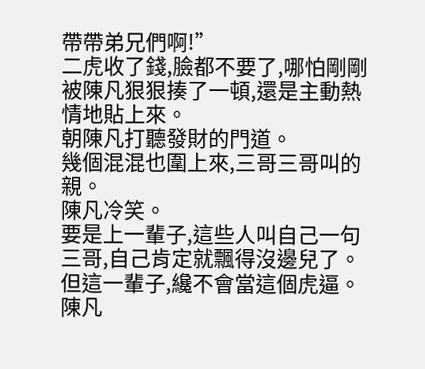帶帶弟兄們啊!”
二虎收了錢,臉都不要了,哪怕剛剛被陳凡狠狠揍了一頓,還是主動熱情地貼上來。
朝陳凡打聽發財的門道。
幾個混混也圍上來,三哥三哥叫的親。
陳凡冷笑。
要是上一輩子,這些人叫自己一句三哥,自己肯定就飄得沒邊兒了。
但這一輩子,纔不會當這個虎逼。
陳凡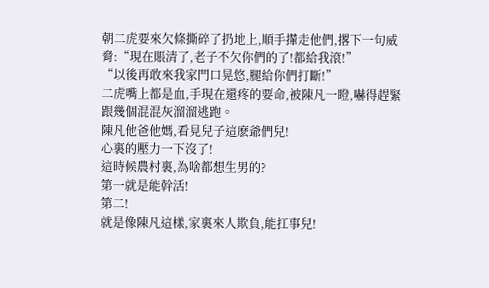朝二虎要來欠條撕碎了扔地上,順手攆走他們,撂下一句威脅:“現在賬清了,老子不欠你們的了!都給我滾!”
“以後再敢來我家門口晃悠,腿給你們打斷!”
二虎嘴上都是血,手現在還疼的要命,被陳凡一瞪,嚇得趕緊跟幾個混混灰溜溜逃跑。
陳凡他爸他媽,看見兒子這麽爺們兒!
心裏的壓力一下沒了!
這時候農村裏,為啥都想生男的?
第一就是能幹活!
第二!
就是像陳凡這樣,家裏來人欺負,能扛事兒!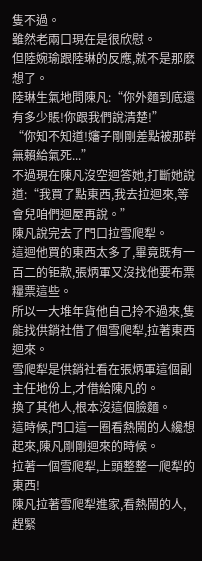隻不過。
雖然老兩口現在是很欣慰。
但陸婉瑜跟陸琳的反應,就不是那麽想了。
陸琳生氣地問陳凡:“你外麵到底還有多少賬!你跟我們說清楚!”
“你知不知道!嬸子剛剛差點被那群無賴給氣死...”
不過現在陳凡沒空迴答她,打斷她說道:“我買了點東西,我去拉迴來,等會兒咱們迴屋再說。”
陳凡說完去了門口拉雪爬犁。
這迴他買的東西太多了,畢竟既有一百二的钜款,張炳軍又沒找他要布票糧票這些。
所以一大堆年貨他自己拎不過來,隻能找供銷社借了個雪爬犁,拉著東西迴來。
雪爬犁是供銷社看在張炳軍這個副主任地份上,才借給陳凡的。
換了其他人,根本沒這個臉麵。
這時候,門口這一圈看熱鬧的人纔想起來,陳凡剛剛迴來的時候。
拉著一個雪爬犁,上頭整整一爬犁的東西!
陳凡拉著雪爬犁進家,看熱鬧的人,趕緊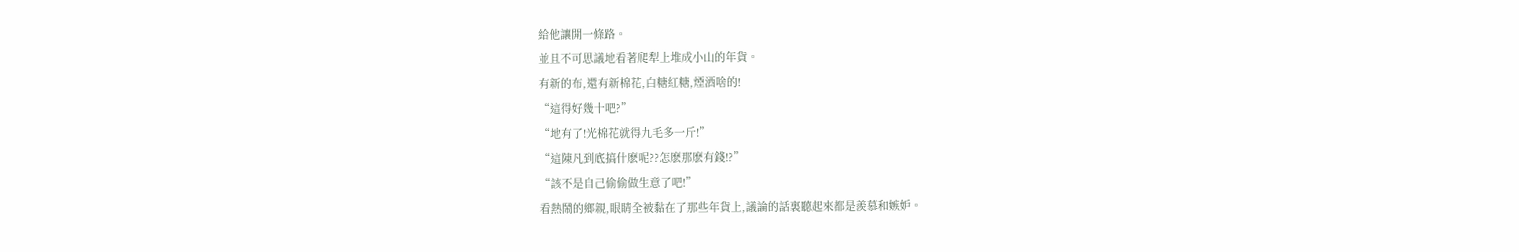給他讓開一條路。
並且不可思議地看著爬犁上堆成小山的年貨。
有新的布,還有新棉花,白糖紅糖,煙酒啥的!
“這得好幾十吧?”
“地有了!光棉花就得九毛多一斤!”
“這陳凡到底搞什麽呢??怎麽那麽有錢!?”
“該不是自己偷偷做生意了吧!”
看熱鬧的鄉親,眼睛全被黏在了那些年貨上,議論的話裏聽起來都是羨慕和嫉妒。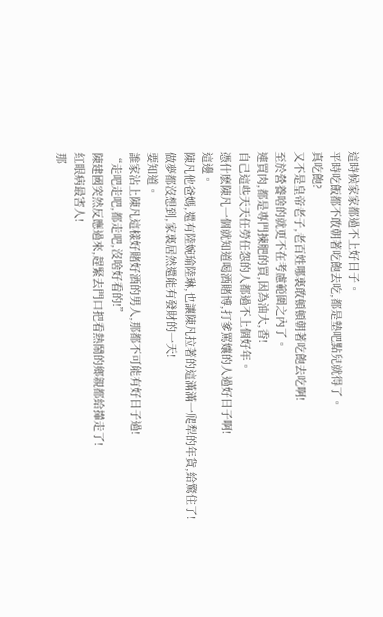這時候家家都過不上好日子。
平時吃飯都不敢朝著吃飽去吃,都是墊吧點兒就得了。
真吃飽?
又不是皇帝老子,老百姓哪裏敢頓頓朝著吃飽去吃啊!
至於營養啥的就更不在考慮範圍之內了。
連買肉,都是專門揀肥的買,因為油大,香!
自己這些天天任勞任怨的人都過不上個好年。
憑什麽陳凡一個就知道喝酒賭博,打爹罵孃的人過好日子啊!
這邊。
陳凡他爸媽,還有陸婉瑜陸琳,也讓陳凡拉著的這滿滿一爬犁的年貨,給驚住了!
做夢都沒想到,家裏居然還能有發財的一天!
要知道。
誰家沾上陳凡這樣好賭好酒的男人,那都不可能有好日子過!
“走吧走吧,都走吧,沒啥好看的!”
陳建國突然反應過來,趕緊去門口把看熱鬧的鄉親都給攆走了!
紅眼病最害人!
那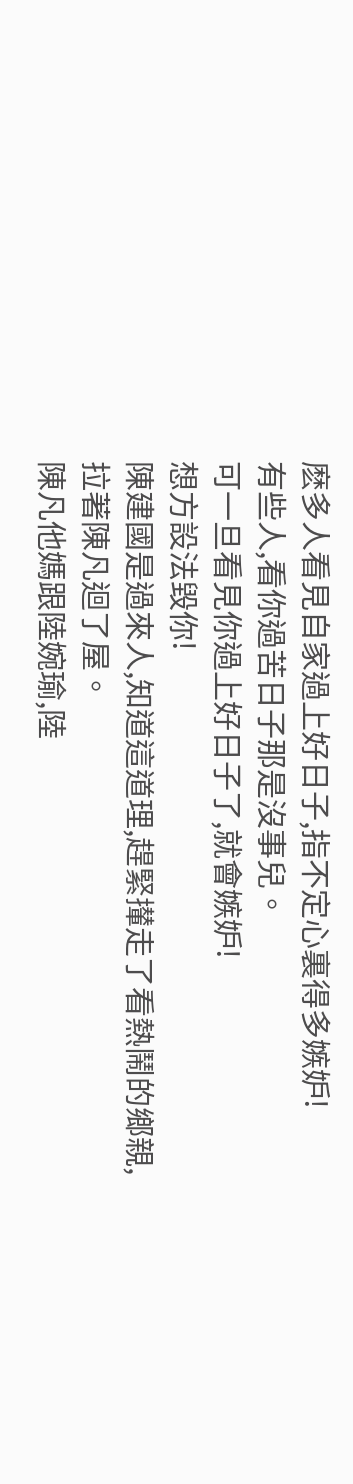麽多人看見自家過上好日子,指不定心裏得多嫉妒!
有些人,看你過苦日子那是沒事兒。
可一旦看見你過上好日子了,就會嫉妒!
想方設法毀你!
陳建國是過來人,知道這道理,趕緊攆走了看熱鬧的鄉親,拉著陳凡迴了屋。
陳凡他媽跟陸婉瑜,陸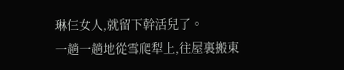琳仨女人,就留下幹活兒了。
一趟一趟地從雪爬犁上,往屋裏搬東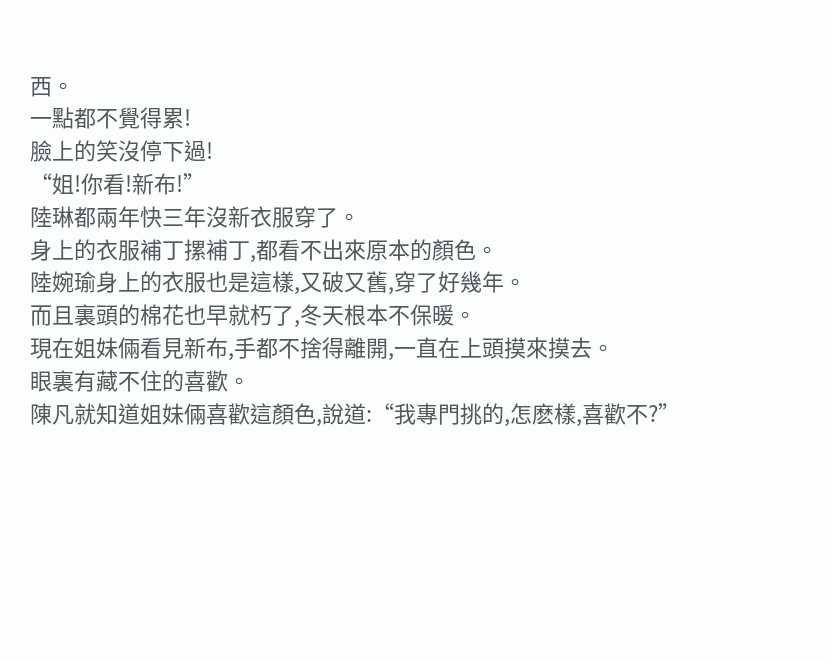西。
一點都不覺得累!
臉上的笑沒停下過!
“姐!你看!新布!”
陸琳都兩年快三年沒新衣服穿了。
身上的衣服補丁摞補丁,都看不出來原本的顏色。
陸婉瑜身上的衣服也是這樣,又破又舊,穿了好幾年。
而且裏頭的棉花也早就朽了,冬天根本不保暖。
現在姐妹倆看見新布,手都不捨得離開,一直在上頭摸來摸去。
眼裏有藏不住的喜歡。
陳凡就知道姐妹倆喜歡這顏色,說道:“我專門挑的,怎麽樣,喜歡不?”